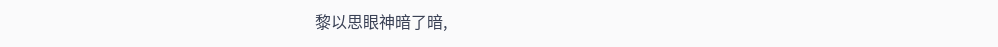黎以思眼神暗了暗,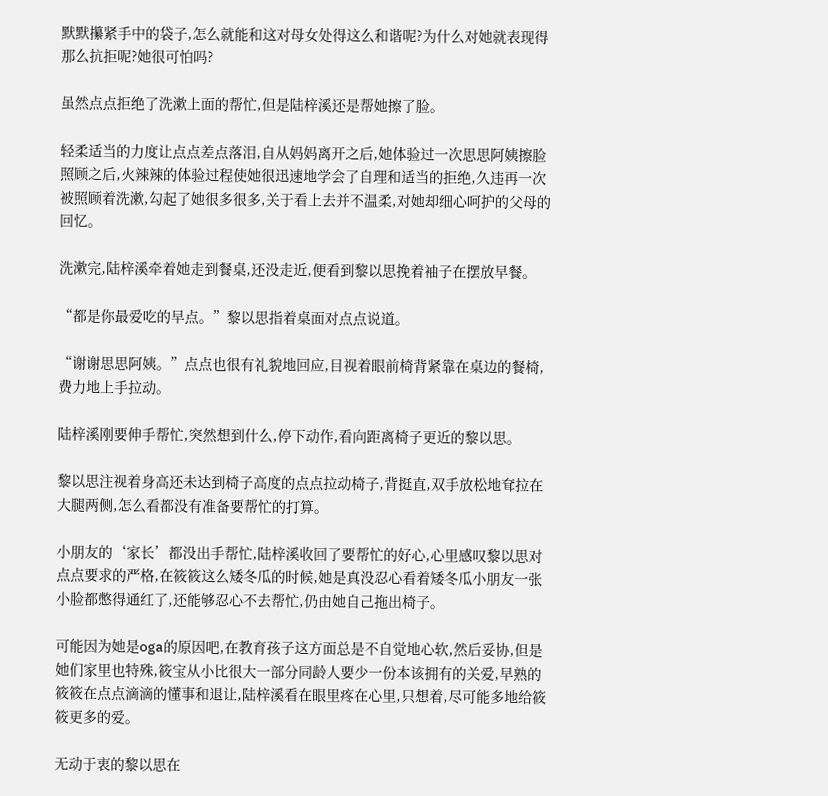默默攥紧手中的袋子,怎么就能和这对母女处得这么和谐呢?为什么对她就表现得那么抗拒呢?她很可怕吗?

虽然点点拒绝了洗漱上面的帮忙,但是陆梓溪还是帮她擦了脸。

轻柔适当的力度让点点差点落泪,自从妈妈离开之后,她体验过一次思思阿姨擦脸照顾之后,火辣辣的体验过程使她很迅速地学会了自理和适当的拒绝,久违再一次被照顾着洗漱,勾起了她很多很多,关于看上去并不温柔,对她却细心呵护的父母的回忆。

洗漱完,陆梓溪牵着她走到餐桌,还没走近,便看到黎以思挽着袖子在摆放早餐。

“都是你最爱吃的早点。”黎以思指着桌面对点点说道。

“谢谢思思阿姨。”点点也很有礼貌地回应,目视着眼前椅背紧靠在桌边的餐椅,费力地上手拉动。

陆梓溪刚要伸手帮忙,突然想到什么,停下动作,看向距离椅子更近的黎以思。

黎以思注视着身高还未达到椅子高度的点点拉动椅子,背挺直,双手放松地耷拉在大腿两侧,怎么看都没有准备要帮忙的打算。

小朋友的‘家长’都没出手帮忙,陆梓溪收回了要帮忙的好心,心里感叹黎以思对点点要求的严格,在筱筱这么矮冬瓜的时候,她是真没忍心看着矮冬瓜小朋友一张小脸都憋得通红了,还能够忍心不去帮忙,仍由她自己拖出椅子。

可能因为她是oga的原因吧,在教育孩子这方面总是不自觉地心软,然后妥协,但是她们家里也特殊,筱宝从小比很大一部分同龄人要少一份本该拥有的关爱,早熟的筱筱在点点滴滴的懂事和退让,陆梓溪看在眼里疼在心里,只想着,尽可能多地给筱筱更多的爱。

无动于衷的黎以思在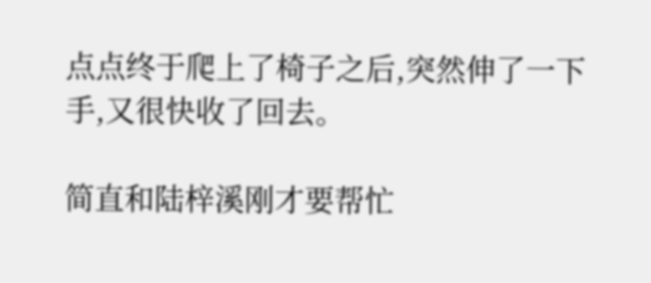点点终于爬上了椅子之后,突然伸了一下手,又很快收了回去。

简直和陆梓溪刚才要帮忙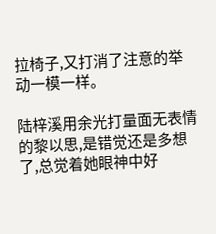拉椅子,又打消了注意的举动一模一样。

陆梓溪用余光打量面无表情的黎以思,是错觉还是多想了,总觉着她眼神中好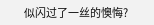似闪过了一丝的懊悔?